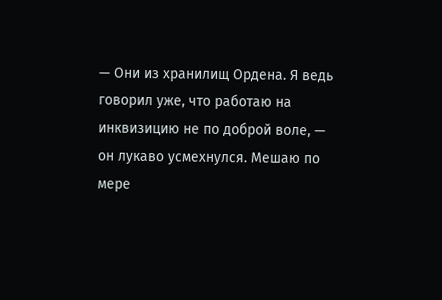— Они из хранилищ Ордена. Я ведь говорил уже, что работаю на инквизицию не по доброй воле, — он лукаво усмехнулся. Мешаю по мере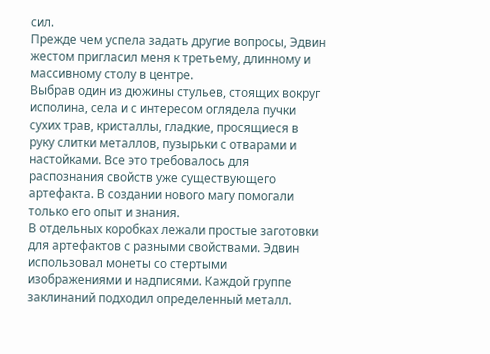сил.
Прежде чем успела задать другие вопросы, Эдвин жестом пригласил меня к третьему, длинному и массивному столу в центре.
Выбрав один из дюжины стульев, стоящих вокруг исполина, села и с интересом оглядела пучки сухих трав, кристаллы, гладкие, просящиеся в руку слитки металлов, пузырьки с отварами и настойками. Все это требовалось для распознания свойств уже существующего артефакта. В создании нового магу помогали только его опыт и знания.
В отдельных коробках лежали простые заготовки для артефактов с разными свойствами. Эдвин использовал монеты со стертыми изображениями и надписями. Каждой группе заклинаний подходил определенный металл.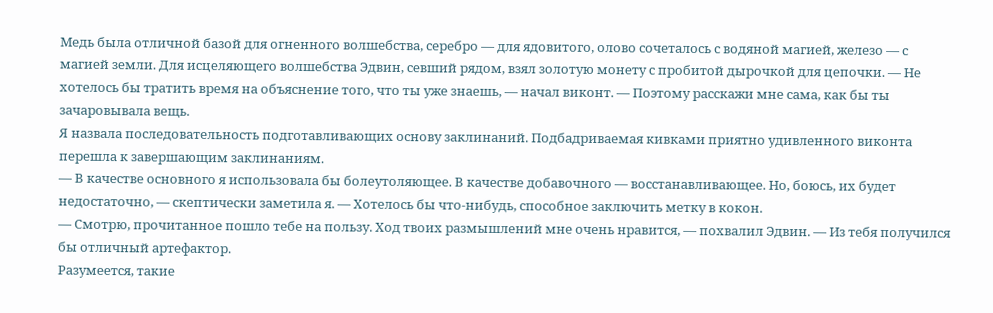Медь была отличной базой для огненного волшебства, серебро — для ядовитого, олово сочеталось с водяной магией, железо — с магией земли. Для исцеляющего волшебства Эдвин, севший рядом, взял золотую монету с пробитой дырочкой для цепочки. — Не хотелось бы тратить время на объяснение того, что ты уже знаешь, — начал виконт. — Поэтому расскажи мне сама, как бы ты зачаровывала вещь.
Я назвала последовательность подготавливающих основу заклинаний. Подбадриваемая кивками приятно удивленного виконта перешла к завершающим заклинаниям.
— В качестве основного я использовала бы болеутоляющее. В качестве добавочного — восстанавливающее. Но, боюсь, их будет недостаточно, — скептически заметила я. — Хотелось бы что-нибудь, способное заключить метку в кокон.
— Смотрю, прочитанное пошло тебе на пользу. Ход твоих размышлений мне очень нравится, — похвалил Эдвин. — Из тебя получился бы отличный артефактор.
Разумеется, такие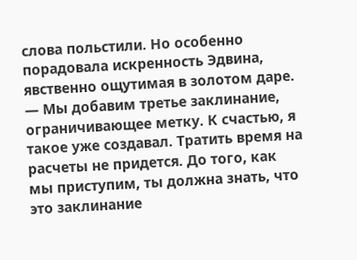слова польстили. Но особенно порадовала искренность Эдвина, явственно ощутимая в золотом даре. — Мы добавим третье заклинание, ограничивающее метку. К счастью, я такое уже создавал. Тратить время на расчеты не придется. До того, как мы приступим, ты должна знать, что это заклинание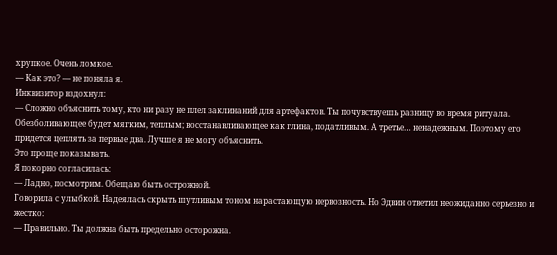хрупкое. Очень ломкое.
— Как это? — не поняла я.
Инквизитор вздохнул:
— Сложно объяснить тому, кто ни разу не плел заклинаний для артефактов. Ты почувствуешь разницу во время ритуала.
Обезболивающее будет мягким, теплым; восстанавливающее как глина, податливым. А третье… ненадежным. Поэтому его придется цеплять за первые два. Лучше я не могу объяснить.
Это проще показывать.
Я покорно согласилась:
— Ладно, посмотрим. Обещаю быть острожной.
Говорила с улыбкой. Надеялась скрыть шутливым тоном нарастающую нервозность. Но Эдвин ответил неожиданно серьезно и жестко:
— Правильно. Ты должна быть предельно осторожна.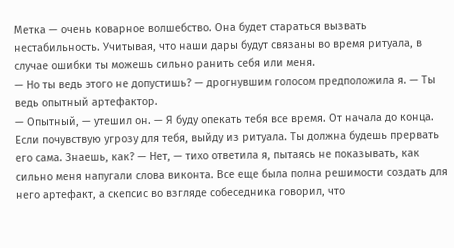Метка — очень коварное волшебство. Она будет стараться вызвать нестабильность. Учитывая, что наши дары будут связаны во время ритуала, в случае ошибки ты можешь сильно ранить себя или меня.
— Но ты ведь этого не допустишь? — дрогнувшим голосом предположила я. — Ты ведь опытный артефактор.
— Опытный, — утешил он. — Я буду опекать тебя все время. От начала до конца. Если почувствую угрозу для тебя, выйду из ритуала. Ты должна будешь прервать его сама. Знаешь, как? — Нет, — тихо ответила я, пытаясь не показывать, как сильно меня напугали слова виконта. Все еще была полна решимости создать для него артефакт, а скепсис во взгляде собеседника говорил, что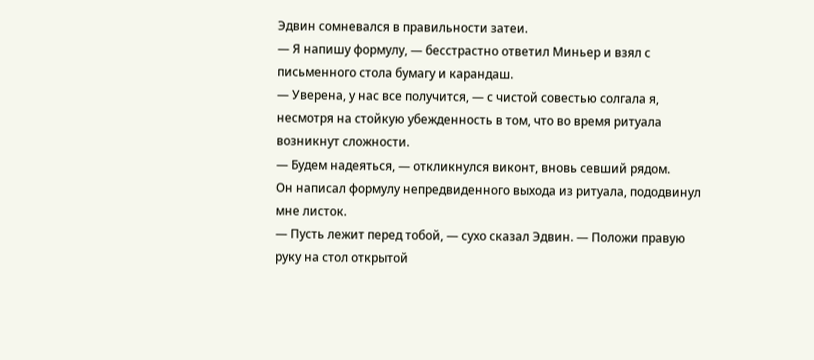Эдвин сомневался в правильности затеи.
— Я напишу формулу, — бесстрастно ответил Миньер и взял с письменного стола бумагу и карандаш.
— Уверена, у нас все получится, — с чистой совестью солгала я, несмотря на стойкую убежденность в том, что во время ритуала возникнут сложности.
— Будем надеяться, — откликнулся виконт, вновь севший рядом.
Он написал формулу непредвиденного выхода из ритуала, пододвинул мне листок.
— Пусть лежит перед тобой, — сухо сказал Эдвин. — Положи правую руку на стол открытой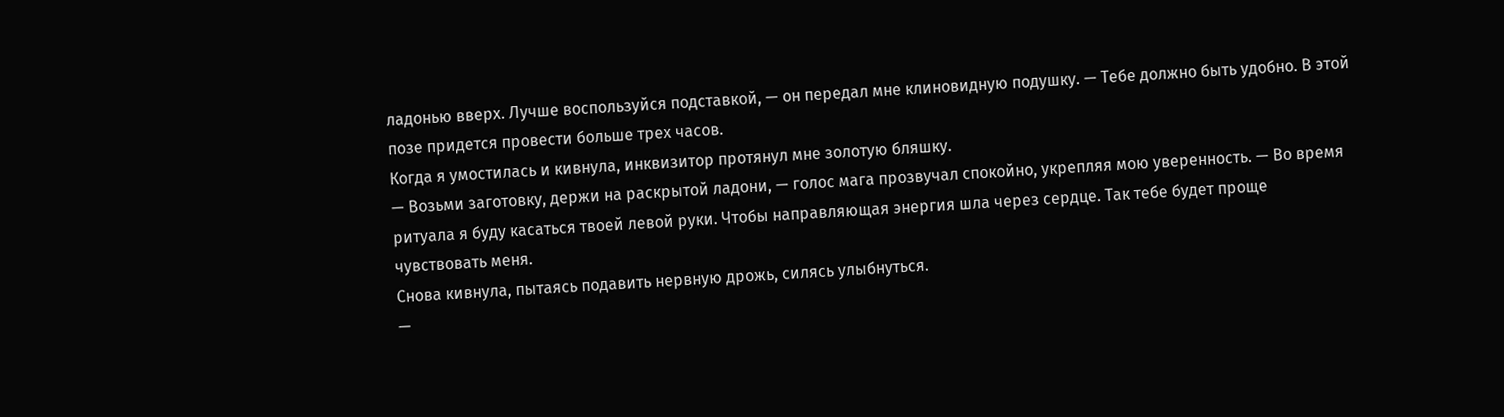ладонью вверх. Лучше воспользуйся подставкой, — он передал мне клиновидную подушку. — Тебе должно быть удобно. В этой позе придется провести больше трех часов.
Когда я умостилась и кивнула, инквизитор протянул мне золотую бляшку.
— Возьми заготовку, держи на раскрытой ладони, — голос мага прозвучал спокойно, укрепляя мою уверенность. — Во время ритуала я буду касаться твоей левой руки. Чтобы направляющая энергия шла через сердце. Так тебе будет проще чувствовать меня.
Снова кивнула, пытаясь подавить нервную дрожь, силясь улыбнуться.
—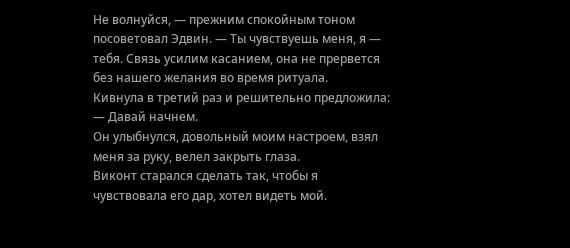Не волнуйся, — прежним спокойным тоном посоветовал Эдвин. — Ты чувствуешь меня, я — тебя. Связь усилим касанием, она не прервется без нашего желания во время ритуала.
Кивнула в третий раз и решительно предложила:
— Давай начнем.
Он улыбнулся, довольный моим настроем, взял меня за руку, велел закрыть глаза.
Виконт старался сделать так, чтобы я чувствовала его дар, хотел видеть мой.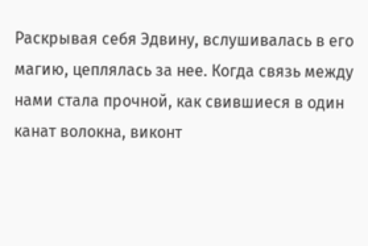Раскрывая себя Эдвину, вслушивалась в его магию, цеплялась за нее. Когда связь между нами стала прочной, как свившиеся в один канат волокна, виконт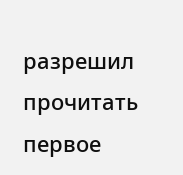разрешил прочитать первое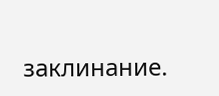заклинание.